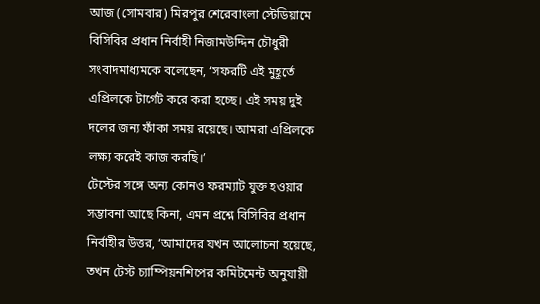আজ (সোমবার) মিরপুর শেরেবাংলা স্টেডিয়ামে বিসিবির প্রধান নির্বাহী নিজামউদ্দিন চৌধুরী সংবাদমাধ্যমকে বলেছেন, ‘সফরটি এই মুহূর্তে এপ্রিলকে টার্গেট করে করা হচ্ছে। এই সময় দুই দলের জন্য ফাঁকা সময় রয়েছে। আমরা এপ্রিলকে লক্ষ্য করেই কাজ করছি।’
টেস্টের সঙ্গে অন্য কোনও ফরম্যাট যুক্ত হওয়ার সম্ভাবনা আছে কিনা, এমন প্রশ্নে বিসিবির প্রধান নির্বাহীর উত্তর, ‘আমাদের যখন আলোচনা হয়েছে, তখন টেস্ট চ্যাম্পিয়নশিপের কমিটমেন্ট অনুযায়ী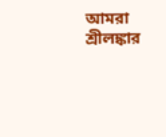আমরা শ্রীলঙ্কার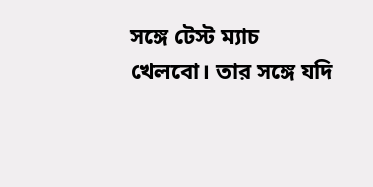সঙ্গে টেস্ট ম্যাচ খেলবো। তার সঙ্গে যদি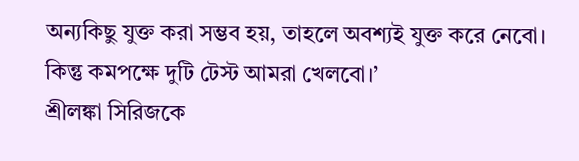অন্যকিছু যুক্ত করা সম্ভব হয়, তাহলে অবশ্যই যুক্ত করে নেবো। কিন্তু কমপক্ষে দুটি টেস্ট আমরা খেলবো।’
শ্রীলঙ্কা সিরিজকে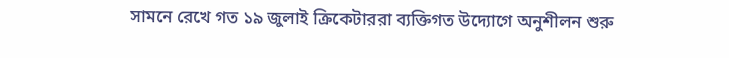সামনে রেখে গত ১৯ জুলাই ক্রিকেটাররা ব্যক্তিগত উদ্যোগে অনুশীলন শুরু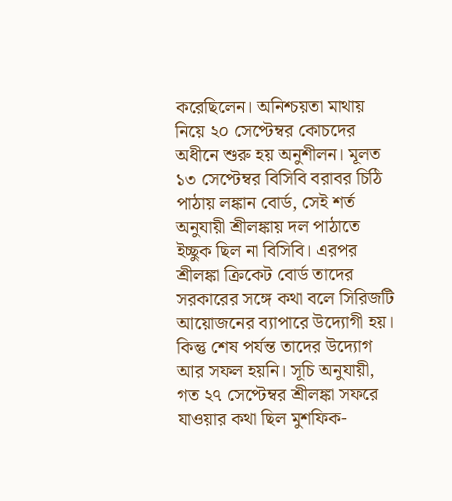করেছিলেন। অনিশ্চয়তা মাথায় নিয়ে ২০ সেপ্টেম্বর কোচদের অধীনে শুরু হয় অনুশীলন। মূলত ১৩ সেপ্টেম্বর বিসিবি বরাবর চিঠি পাঠায় লঙ্কান বোর্ড, সেই শর্ত অনুযায়ী শ্রীলঙ্কায় দল পাঠাতে ইচ্ছুক ছিল না বিসিবি। এরপর শ্রীলঙ্কা ক্রিকেট বোর্ড তাদের সরকারের সঙ্গে কথা বলে সিরিজটি আয়োজনের ব্যাপারে উদ্যোগী হয়। কিন্তু শেষ পর্যন্ত তাদের উদ্যোগ আর সফল হয়নি। সূচি অনুযায়ী, গত ২৭ সেপ্টেম্বর শ্রীলঙ্কা সফরে যাওয়ার কথা ছিল মুশফিক-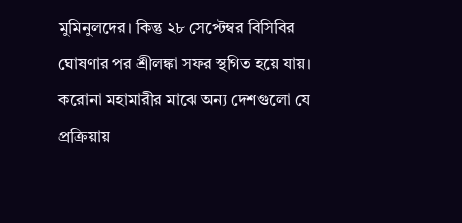মুমিনুলদের। কিন্তু ২৮ সেপ্টেম্বর বিসিবির ঘোষণার পর শ্রীলঙ্কা সফর স্থগিত হয়ে যায়।
করোনা মহামারীর মাঝে অন্য দেশগুলো যে প্রক্রিয়ায়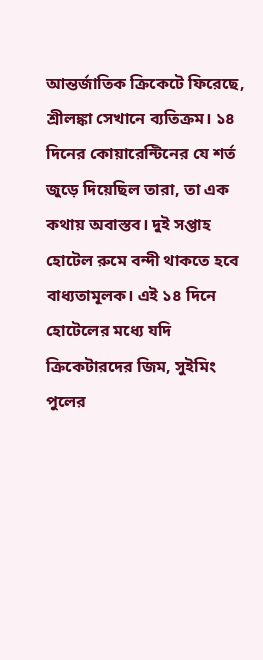আন্তর্জাতিক ক্রিকেটে ফিরেছে, শ্রীলঙ্কা সেখানে ব্যতিক্রম। ১৪ দিনের কোয়ারেন্টিনের যে শর্ত জুড়ে দিয়েছিল তারা, তা এক কথায় অবাস্তব। দুই সপ্তাহ হোটেল রুমে বন্দী থাকতে হবে বাধ্যতামূলক। এই ১৪ দিনে হোটেলের মধ্যে যদি ক্রিকেটারদের জিম, সুইমিং পুলের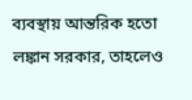ব্যবস্থায় আন্তরিক হতো লঙ্কান সরকার, তাহলেও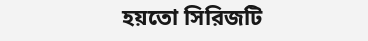হয়তো সিরিজটি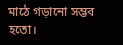মাঠে গড়ানো সম্ভব হতো।